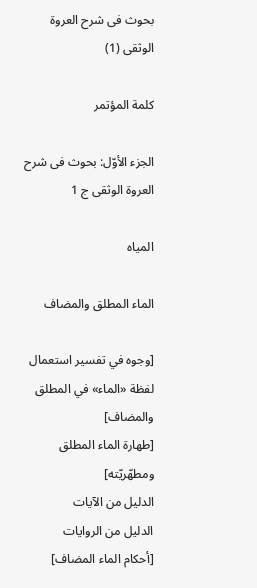بحوث فی شرح العروة الوثقی (1)

كلمة المؤتمر

الجزء الأوّل: بحوث فى شرح العروة الوثقى ج 1

المياه

الماء المطلق والمضاف

[وجوه في تفسير استعمال لفظة «الماء» في المطلق والمضاف]
[طهارة الماء المطلق ومطهّريّته]
الدليل من الآيات
الدليل من الروايات
[أحكام الماء المضاف]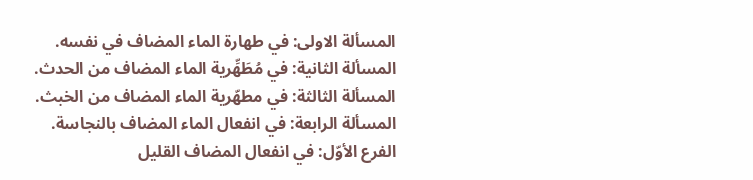المسألة الاولى: في طهارة الماء المضاف في نفسه.
المسألة الثانية: في مُطَهِّرية الماء المضاف من الحدث.
المسألة الثالثة: في مطهّرية الماء المضاف من الخبث.
المسألة الرابعة: في انفعال الماء المضاف بالنجاسة.
الفرع الأوّل: في انفعال المضاف القليل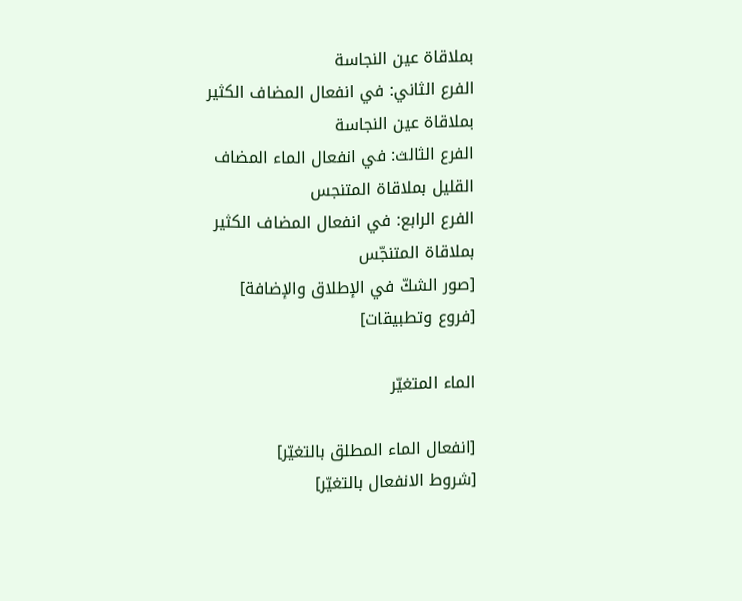بملاقاة عين النجاسة
الفرع الثاني: في انفعال المضاف الكثير بملاقاة عين النجاسة
الفرع الثالث: في انفعال الماء المضاف القليل بملاقاة المتنجس
الفرع الرابع: في انفعال المضاف الكثير بملاقاة المتنجّس
[صور الشكّ في الإطلاق والإضافة]
[فروع وتطبيقات]

الماء المتغيّر

[انفعال الماء المطلق بالتغيّر]
[شروط الانفعال بالتغيّر]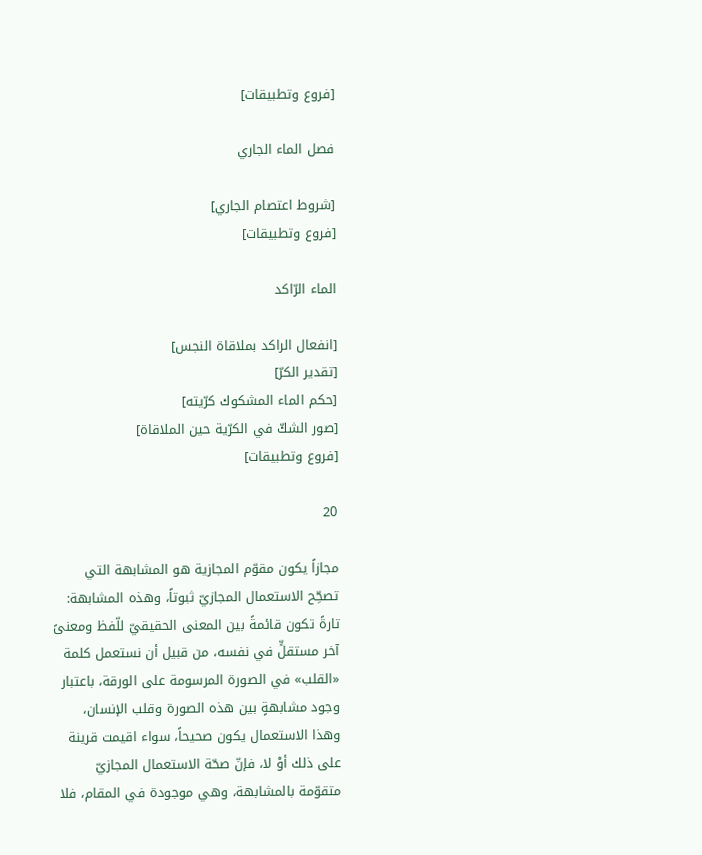[فروع وتطبيقات]

فصل الماء الجاري

[شروط اعتصام الجاري]
[فروع وتطبيقات]

الماء الرّاكد

[انفعال الراكد بملاقاة النجس]
[تقدير الكرّ]
[حكم الماء المشكوك كرّيته]
[صور الشكّ في الكرّية حين الملاقاة]
[فروع وتطبيقات]

20

مجازاً يكون مقوّم المجازية هو المشابهة التي تصحِّح الاستعمال المجازيّ ثبوتاً، وهذه المشابهة: تارةً تكون قائمةً بين المعنى الحقيقيّ للّفظ ومعنىً آخر مستقلٍّ في نفسه، من قبيل أن نستعمل كلمة «القلب» في الصورة المرسومة على الورقة، باعتبار وجود مشابهةٍ بين هذه الصورة وقلب الإنسان، وهذا الاستعمال يكون صحيحاً، سواء اقيمت قرينة على ذلك أوْ لا، فإنّ صحّة الاستعمال المجازيّ متقوّمة بالمشابهة، وهي موجودة في المقام، فلا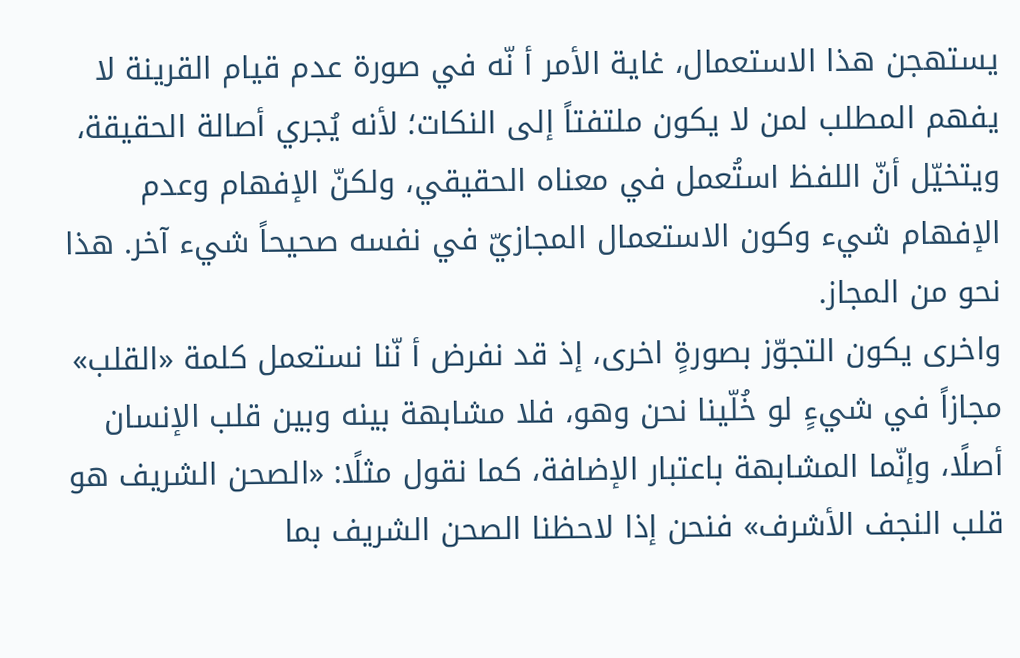يستهجن هذا الاستعمال، غاية الأمر أ نّه في صورة عدم قيام القرينة لا يفهم المطلب لمن لا يكون ملتفتاً إلى النكات؛ لأنه يُجري أصالة الحقيقة، ويتخيّل أنّ اللفظ استُعمل في معناه الحقيقي، ولكنّ الإفهام وعدم الإفهام شيء وكون الاستعمال المجازيّ في نفسه صحيحاً شيء آخر. هذا نحو من المجاز.
واخرى يكون التجوّز بصورةٍ اخرى، إذ قد نفرض أ نّنا نستعمل كلمة «القلب» مجازاً في شيءٍ لو خُلّينا نحن وهو، فلا مشابهة بينه وبين قلب الإنسان أصلًا، وإنّما المشابهة باعتبار الإضافة، كما نقول مثلًا: «الصحن الشريف هو قلب النجف الأشرف» فنحن إذا لاحظنا الصحن الشريف بما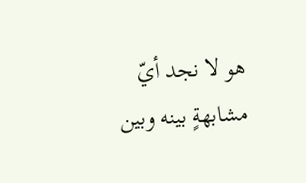هو لا نجد أيّ مشابهةٍ بينه وبين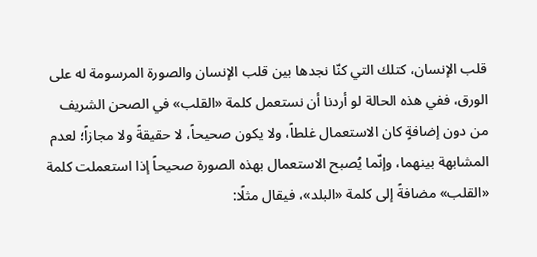قلب الإنسان، كتلك التي كنّا نجدها بين قلب الإنسان والصورة المرسومة له على الورق، ففي هذه الحالة لو أردنا أن نستعمل كلمة «القلب» في الصحن الشريف من دون إضافةٍ كان الاستعمال غلطاً، ولا يكون صحيحاً، لا حقيقةً ولا مجازاً؛ لعدم المشابهة بينهما، وإنّما يُصبح الاستعمال بهذه الصورة صحيحاً إذا استعملت كلمة «القلب» مضافةً إلى كلمة «البلد»، فيقال مثلًا: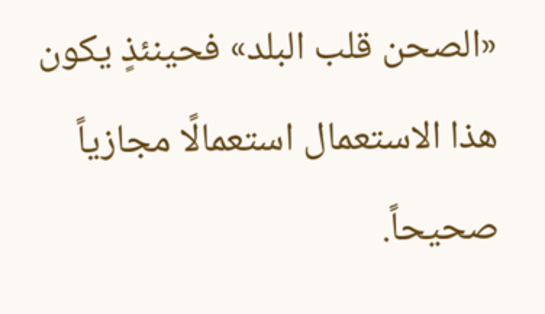«الصحن قلب البلد» فحينئذٍ يكون هذا الاستعمال استعمالًا مجازياً صحيحاً.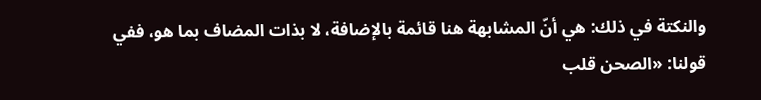والنكتة في ذلك: هي أنّ المشابهة هنا قائمة بالإضافة، لا بذات المضاف بما هو، ففي قولنا: «الصحن قلب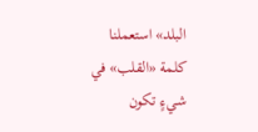البلد» استعملنا كلمة «القلب» في شيءٍ تكون